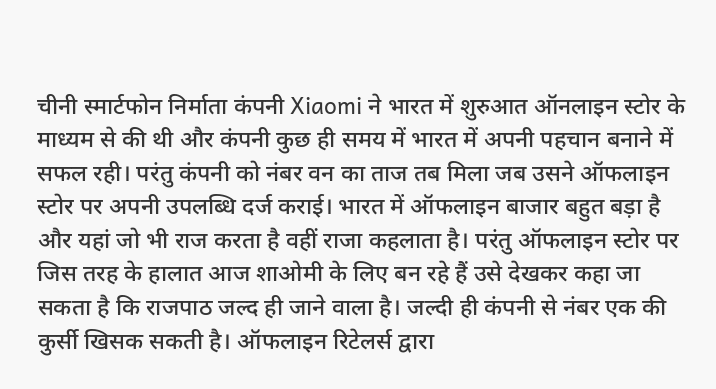चीनी स्मार्टफोन निर्माता कंपनी Xiaomi ने भारत में शुरुआत ऑनलाइन स्टोर के माध्यम से की थी और कंपनी कुछ ही समय में भारत में अपनी पहचान बनाने में सफल रही। परंतु कंपनी को नंबर वन का ताज तब मिला जब उसने ऑफलाइन स्टोर पर अपनी उपलब्धि दर्ज कराई। भारत में ऑफलाइन बाजार बहुत बड़ा है और यहां जो भी राज करता है वहीं राजा कहलाता है। परंतु ऑफलाइन स्टोर पर जिस तरह के हालात आज शाओमी के लिए बन रहे हैं उसे देखकर कहा जा सकता है कि राजपाठ जल्द ही जाने वाला है। जल्दी ही कंपनी से नंबर एक की कुर्सी खिसक सकती है। ऑफलाइन रिटेलर्स द्वारा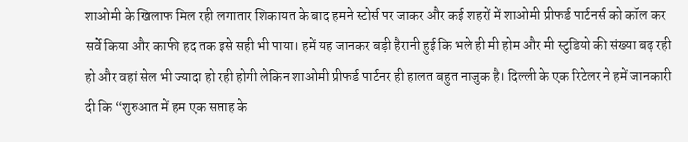शाओमी के खिलाफ मिल रही लगातार शिकायत के बाद हमने स्टोर्स पर जाकर और कई शहरों में शाओमी प्रीफर्ड पार्टनर्स को कॉल कर सर्वे किया और काफी हद तक इसे सही भी पाया। हमें यह जानकर बड़ी हैरानी हुई कि भले ही मी होम और मी स्टुडियो की संख्या बढ़ रही हो और वहां सेल भी ज्यादा हो रही होगी लेकिन शाओमी प्रीफर्ड पार्टनर ही हालत बहुत नाजुक है। दिल्ली के एक रिटेलर ने हमें जानकारी दी कि “शुरुआत में हम एक सप्ताह के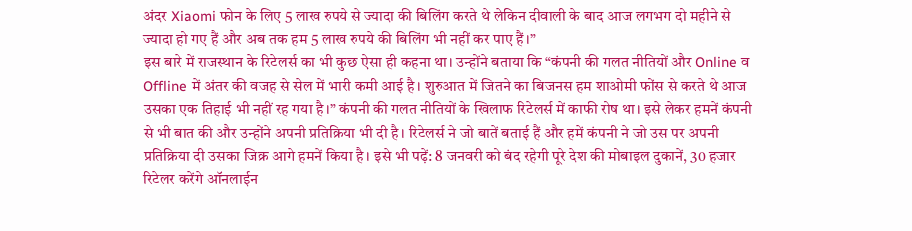अंदर Xiaomi फोन के लिए 5 लाख रुपये से ज्यादा की बिलिंग करते थे लेकिन दीवाली के बाद आज लगभग दो महीने से ज्यादा हो गए हैं और अब तक हम 5 लाख रुपये की बिलिंग भी नहीं कर पाए हैं।”
इस बारे में राजस्थान के रिटेलर्स का भी कुछ ऐसा ही कहना था। उन्होंने बताया कि “कंपनी की गलत नीतियों और Online व Offline में अंतर की वजह से सेल में भारी कमी आई है। शुरुआत में जितने का बिजनस हम शाओमी फोंस से करते थे आज उसका एक तिहाई भी नहीं रह गया है।” कंपनी की गलत नीतियों के खिलाफ रिटेलर्स में काफी रोष था। इसे लेकर हमनें कंपनी से भी बात की और उन्होंने अपनी प्रतिक्रिया भी दी है। रिटेलर्स ने जो बातें बताई हैं और हमें कंपनी ने जो उस पर अपनी प्रतिक्रिया दी उसका जिक्र आगे हमनें किया है। इसे भी पढ़ें: 8 जनवरी को बंद रहेगी पूरे देश की मोबाइल दुकानें, 30 हजार रिटेलर करेंगे ऑनलाईन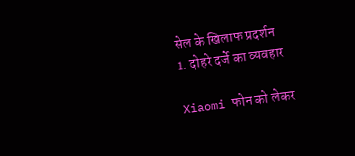सेल के खिलाफ प्रदर्शन
1. दोहरे दर्जे का व्यवहार

Xiaomi फोन को लेकर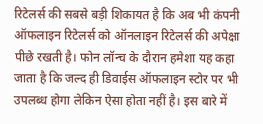रिटेलर्स की सबसे बड़ी शिकायत है कि अब भी कंपनी ऑफलाइन रिटेलर्स को ऑनलाइन रिटेलर्स की अपेक्षा पीछे रखती है। फोन लॉन्च के दौरान हमेशा यह कहा जाता है कि जल्द ही डिवाईस ऑफलाइन स्टोर पर भी उपलब्ध होगा लेकिन ऐसा होता नहीं है। इस बारे में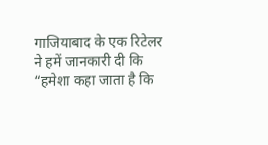गाजियाबाद के एक रिटेलर ने हमें जानकारी दी कि “हमेशा कहा जाता है कि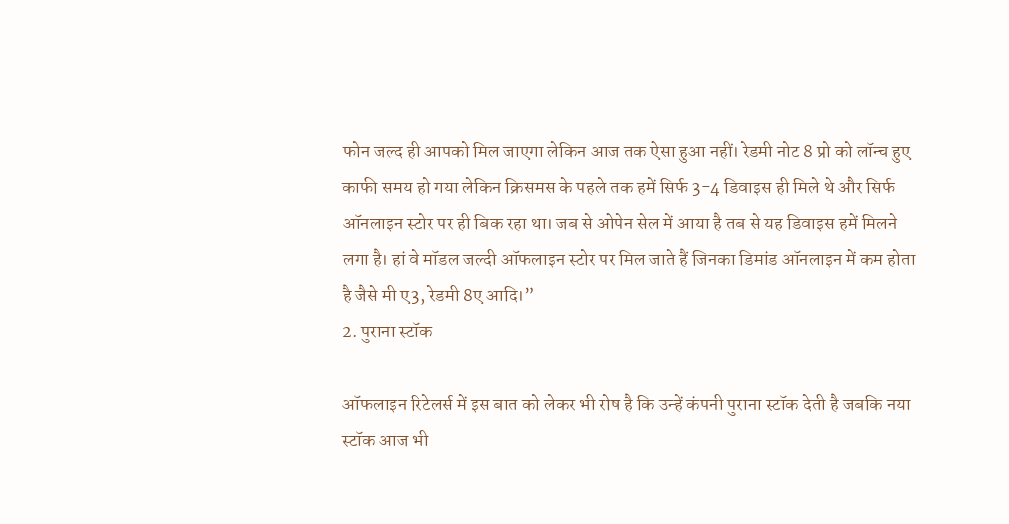फोन जल्द ही आपको मिल जाएगा लेकिन आज तक ऐसा हुआ नहीं। रेडमी नोट 8 प्रो को लॉन्च हुए काफी समय हो गया लेकिन क्रिसमस के पहले तक हमें सिर्फ 3-4 डिवाइस ही मिले थे और सिर्फ ऑनलाइन स्टोर पर ही बिक रहा था। जब से ओपेन सेल में आया है तब से यह डिवाइस हमें मिलने लगा है। हां वे मॉडल जल्दी ऑफलाइन स्टोर पर मिल जाते हैं जिनका डिमांड ऑनलाइन में कम होता है जैसे मी ए3, रेडमी 8ए आदि।”
2. पुराना स्टॉक

ऑफलाइन रिटेलर्स में इस बात को लेकर भी रोष है कि उन्हें कंपनी पुराना स्टॉक देती है जबकि नया स्टॉक आज भी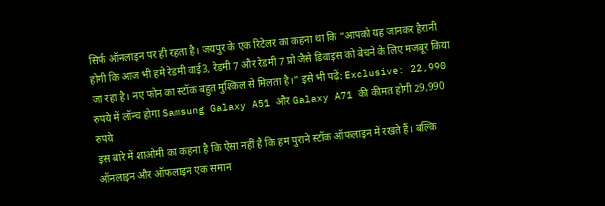सिर्फ ऑनलाइन पर ही रहता है। जयपुर के एक रिटेलर का कहना था कि “आपको यह जानकर हैरानी होगी कि आज भी हमे रेडमी वाई3, रेडमी 7 और रेडमी 7 प्रो जैसे डिवाइस को बेचने के लिए मजबूर किया जा रहा है। नए फोन का स्टॉक बहुत मुश्किल से मिलता है।” इसे भी पढ़ें: Exclusive: 22,990 रुपये में लॉन्च होगा Samsung Galaxy A51 और Galaxy A71 की कीमत होगी 29,990 रुपये
इस बारे में शाओमी का कहना है कि ऐसा नहीं है कि हम पुराने स्टॉक ऑफलाइन में रखते हैं। बल्कि ऑनलाइन और ऑफलाइन एक समान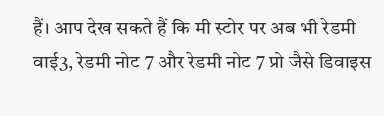हैं। आप देख सकते हैं कि मी स्टोर पर अब भी रेडमी वाई3, रेडमी नोट 7 और रेडमी नोट 7 प्रो जैसे डिवाइस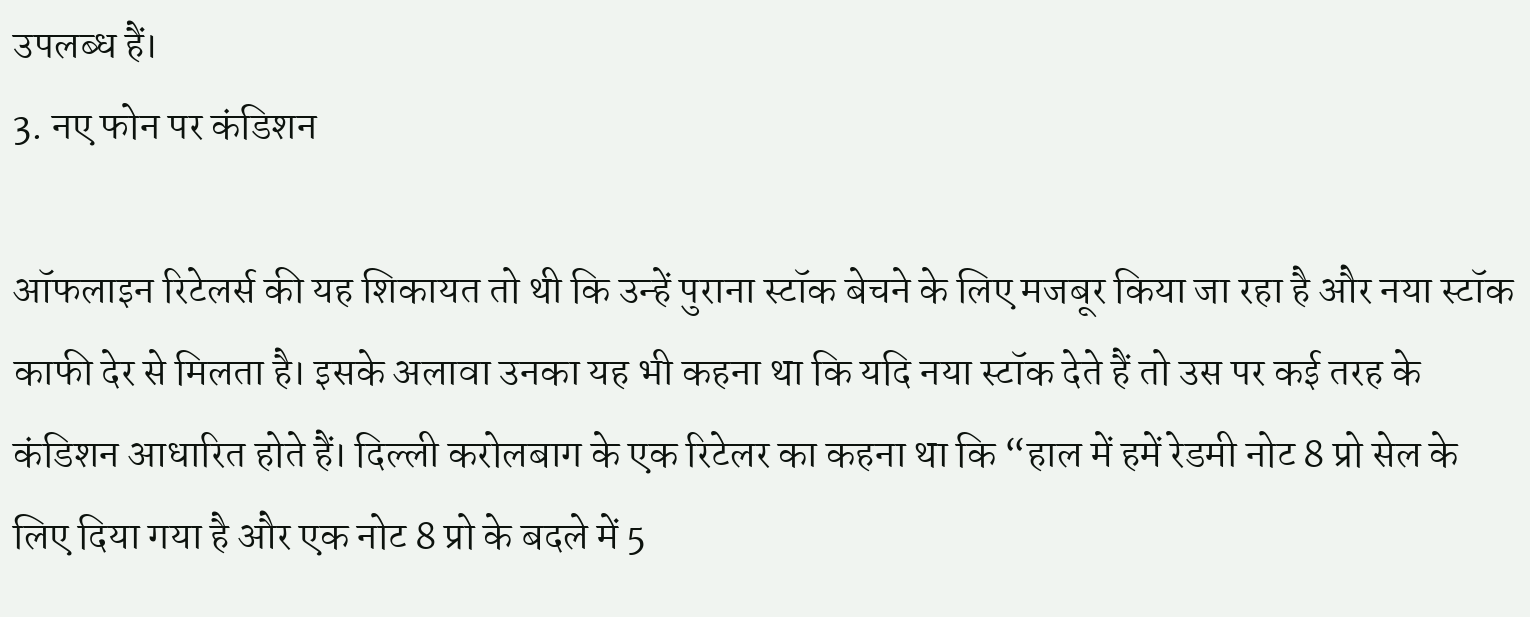उपलब्ध हैं।
3. नए फोन पर कंडिशन

ऑफलाइन रिटेलर्स की यह शिकायत तो थी कि उन्हें पुराना स्टॉक बेचने के लिए मजबूर किया जा रहा है और नया स्टॉक काफी देर से मिलता है। इसके अलावा उनका यह भी कहना था कि यदि नया स्टॉक देते हैं तो उस पर कई तरह के कंडिशन आधारित होते हैं। दिल्ली करोलबाग के एक रिटेलर का कहना था कि “हाल में हमें रेडमी नोट 8 प्रो सेल के लिए दिया गया है और एक नोट 8 प्रो के बदले में 5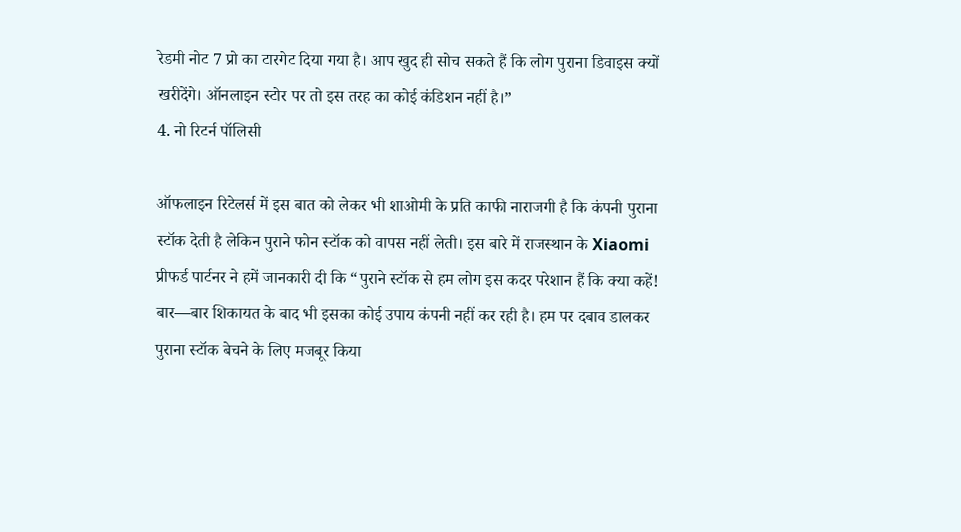रेडमी नोट 7 प्रो का टारगेट दिया गया है। आप खुद ही सोच सकते हैं कि लोग पुराना डिवाइस क्यों खरीदेंगे। ऑनलाइन स्टोर पर तो इस तरह का कोई कंडिशन नहीं है।”
4. नो रिटर्न पॉलिसी

ऑफलाइन रिटेलर्स में इस बात को लेकर भी शाओमी के प्रति काफी नाराजगी है कि कंपनी पुराना स्टॉक देती है लेकिन पुराने फोन स्टॉक को वापस नहीं लेती। इस बारे में राजस्थान के Xiaomi प्रीफर्ड पार्टनर ने हमें जानकारी दी कि “पुराने स्टॉक से हम लोग इस कदर परेशान हैं कि क्या कहें! बार—बार शिकायत के बाद भी इसका कोई उपाय कंपनी नहीं कर रही है। हम पर दबाव डालकर पुराना स्टॉक बेचने के लिए मजबूर किया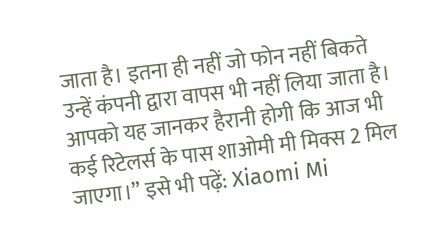जाता है। इतना ही नहीं जो फोन नहीं बिकते उन्हें कंपनी द्वारा वापस भी नहीं लिया जाता है। आपको यह जानकर हैरानी होगी कि आज भी कई रिटेलर्स के पास शाओमी मी मिक्स 2 मिल जाएगा।” इसे भी पढ़ें: Xiaomi Mi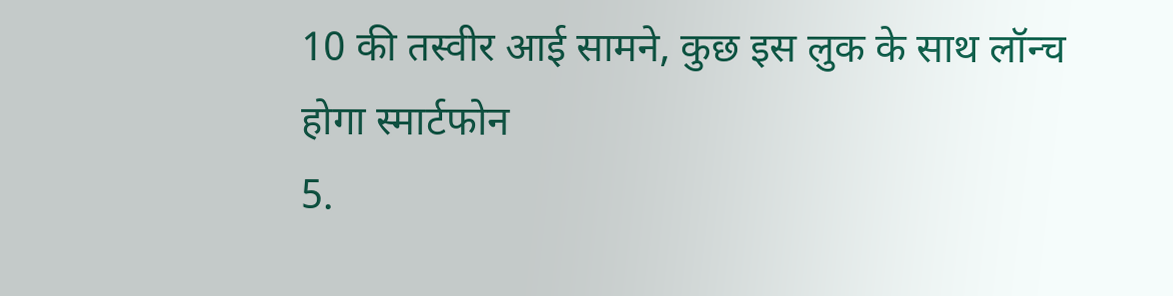10 की तस्वीर आई सामने, कुछ इस लुक के साथ लॉन्च होगा स्मार्टफोन
5.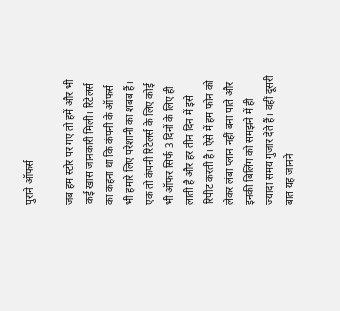पुराने ऑफर्स

जब हम स्टोर पर गए तो हमें और भी कई खास जानकारी मिली। रिटेलर्स का कहना था कि कंपनी के ऑफर्स भी हमारे लिए परेशानी का शबब हैं। एक तो कंपनी रिटेलर्स के लिए कोई भी ऑफर सिर्फ 3 दिनों के लिए ही लाती है और हर तीन दिन में इसे रिपीट करती है। ऐसे में हम फोन को लेकर लंबा प्लान नहीं बना पाते और इनकी बिलिंग को समझने में ही ज्यादा समय गुजार देते हैं। वहीं दूसरी बात यह जानने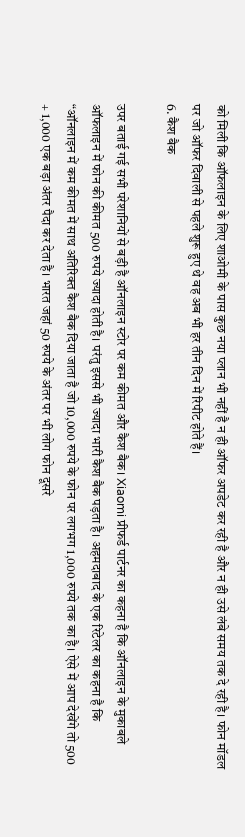को मिली कि ऑफलाइन के लिए शाओमी के पास कुछ नया प्लान भी नहीं है न ही ऑफर अपडेट कर रही है और न ही उसे लंबे समय तक दे रही है। फोन मॉडल पर जो ऑफर दिवाली से पहले शुरू हुए थे वह अब भी हर तीन दिन में रिपीट होते हैं।
6. कैश बैक

उपर बताई गई सभी परेशानियों से बड़ी है ऑनलाइन स्टोर पर कम कीमत और कैश बैक। Xiaomi प्रीफर्ड पार्टनर का कहना है कि ऑनलाइन के मुकाबले ऑफलाइन में फोन की कीमत 500 रुपये ज्यादा होती है। परंतु इससे भी ज्यादा भारी कैश बैक पड़ता है। अहमदाबाद के एक रिटेलर का कहना है कि “ऑनलाइन में कम कीमत में साथ अतिरिक्त कैश बैक दिया जाता है जो 10,000 रुपये के फोन पर लगभग 1,000 रुपये तक का है। ऐसे में आप देखेंगे तो 500 + 1,000 एक बड़ा अंतर पैदा कर देता है। भारत जहां 50 रुपये के अंतर पर भी लोग फोन दूसरे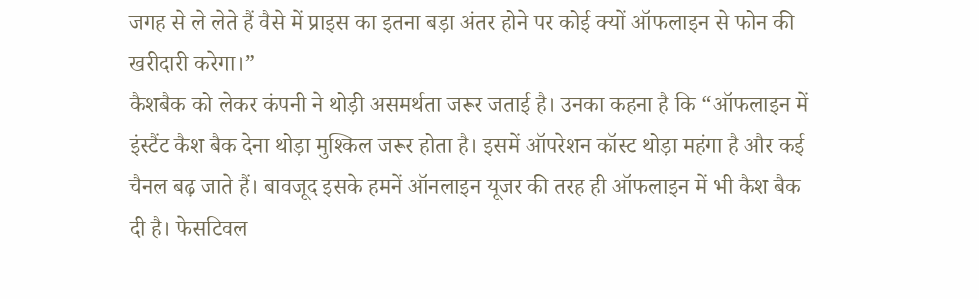जगह से ले लेते हैं वैसे में प्राइस का इतना बड़ा अंतर होने पर कोई क्यों ऑफलाइन से फोन की खरीदारी करेगा।”
कैशबैक को लेकर कंपनी ने थोड़ी असमर्थता जरूर जताई है। उनका कहना है कि “ऑफलाइन में इंस्टैंट कैश बैक देना थोड़ा मुश्किल जरूर होता है। इसमें ऑपरेशन कॉस्ट थोड़ा महंगा है और कई चैनल बढ़ जाते हैं। बावजूद इसके हमनें ऑनलाइन यूजर की तरह ही ऑफलाइन में भी कैश बैक दी है। फेसटिवल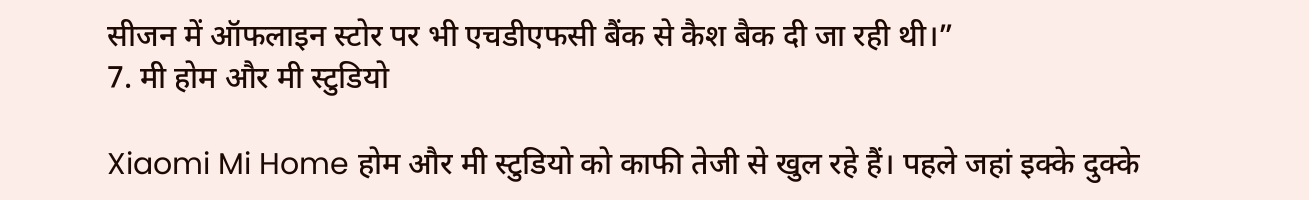सीजन में ऑफलाइन स्टोर पर भी एचडीएफसी बैंक से कैश बैक दी जा रही थी।”
7. मी होम और मी स्टुडियो

Xiaomi Mi Home होम और मी स्टुडियो को काफी तेजी से खुल रहे हैं। पहले जहां इक्के दुक्के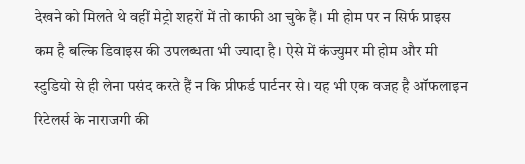देखने को मिलते थे वहीं मेट्रो शहरों में तो काफी आ चुके हैं। मी होम पर न सिर्फ प्राइस कम है बल्कि डिवाइस की उपलब्धता भी ज्यादा है। ऐसे में कंज्युमर मी होम और मी स्टुडियो से ही लेना पसंद करते हैं न कि प्रीफर्ड पार्टनर से। यह भी एक वजह है ऑफलाइन रिटेलर्स के नाराजगी की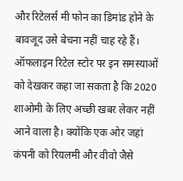और रिटेलर्स मी फोन का डिमांड होने के बावजूद उसे बेचना नहीं चाह रहे हैं।
ऑफलाइन रिटेल स्टोर पर इन समस्याओं को देखकर कहा जा सकता है कि 2020 शाओमी के लिए अच्छी खबर लेकर नहीं आने वाला है। क्योंकि एक ओर जहां कंपनी को रियलमी और वीवो जैसे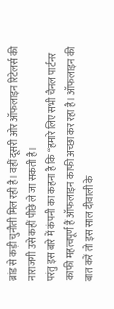ब्रांड से कड़ी चुनौती मिल रही है। वहीं दूसरी ओर ऑफलाइन रिटेलर्स की नाराजगी उसे कहीं पीछे ले जा सकती है।
परंतु इस बारे में कंपनी का कहना है कि “हमारे लिए सभी चैनल पार्टनर काफी महत्वपूर्ण हैं ऑफलाइन काफी अच्छा कर रहा है। ऑफलाइन की बात करें तो इस साल दीवाली के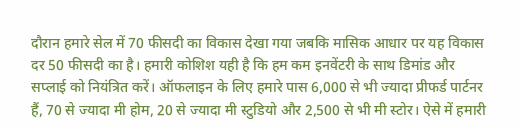दौरान हमारे सेल में 70 फीसदी का विकास देखा गया जबकि मासिक आधार पर यह विकास दर 50 फीसदी का है। हमारी कोशिश यही है कि हम कम इनवेंटरी के साथ डिमांड और सप्लाई को नियंत्रित करें। ऑफलाइन के लिए हमारे पास 6,000 से भी ज्यादा प्रीफर्ड पार्टनर हैं, 70 से ज्यादा मी होम, 20 से ज्यादा मी स्टुडियो और 2,500 से भी मी स्टोर। ऐसे में हमारी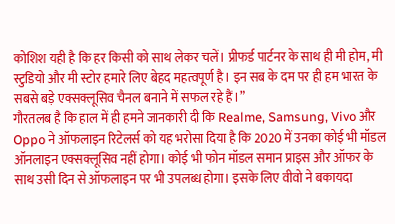कोशिश यही है कि हर किसी को साथ लेकर चलें। प्रीफर्ड पार्टनर के साथ ही मी होम, मी स्टुडियो और मी स्टोर हमारे लिए बेहद महत्वपूर्ण है। इन सब के दम पर ही हम भारत के सबसे बड़े एक्सक्लूसिव चैनल बनाने में सफल रहे हैं।”
गौरतलब है कि हाल में ही हमने जानकारी दी कि Realme, Samsung, Vivo और Oppo ने ऑफलाइन रिटेलर्स को यह भरोसा दिया है कि 2020 में उनका कोई भी मॉडल ऑनलाइन एक्सक्लूसिव नहीं होगा। कोई भी फोन मॉडल समान प्राइस और ऑफर के साथ उसी दिन से ऑफलाइन पर भी उपलब्ध होगा। इसके लिए वीवो ने बकायदा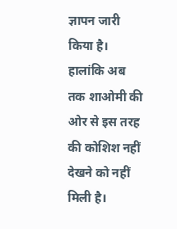ज्ञापन जारी किया है। हालांकि अब तक शाओमी की ओर से इस तरह की कोशिश नहीं देखने को नहीं मिली है।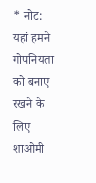* नोट: यहां हमने गोपनियता को बनाए रखने के लिए शाओमी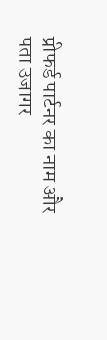प्रीफर्ड पार्टनर का नाम और पता उजागर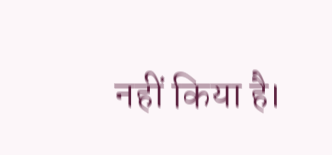नहीं किया है।